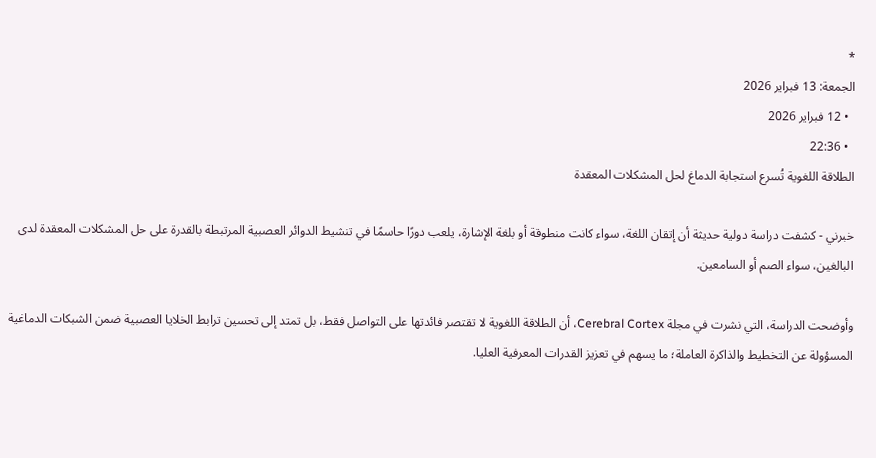*
الجمعة: 13 فبراير 2026
  • 12 فبراير 2026
  • 22:36
الطلاقة اللغوية تُسرع استجابة الدماغ لحل المشكلات المعقدة

خبرني - كشفت دراسة دولية حديثة أن إتقان اللغة، سواء كانت منطوقة أو بلغة الإشارة، يلعب دورًا حاسمًا في تنشيط الدوائر العصبية المرتبطة بالقدرة على حل المشكلات المعقدة لدى البالغين، سواء الصم أو السامعين.

وأوضحت الدراسة، التي نشرت في مجلة Cerebral Cortex، أن الطلاقة اللغوية لا تقتصر فائدتها على التواصل فقط، بل تمتد إلى تحسين ترابط الخلايا العصبية ضمن الشبكات الدماغية المسؤولة عن التخطيط والذاكرة العاملة؛ ما يسهم في تعزيز القدرات المعرفية العليا.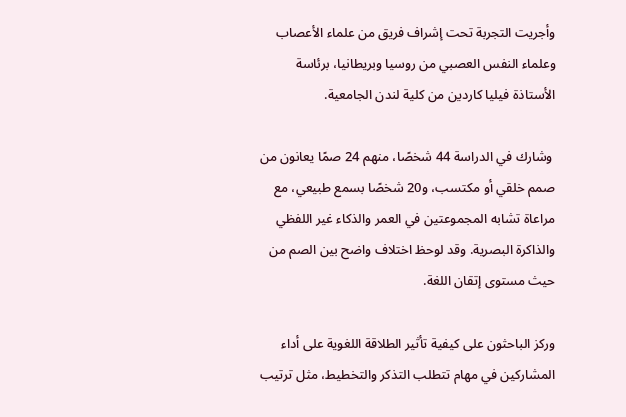وأجريت التجربة تحت إشراف فريق من علماء الأعصاب وعلماء النفس العصبي من روسيا وبريطانيا، برئاسة الأستاذة فيليا كاردين من كلية لندن الجامعية.

 وشارك في الدراسة 44 شخصًا، منهم 24 صمًا يعانون من صمم خلقي أو مكتسب، و20 شخصًا بسمع طبيعي، مع مراعاة تشابه المجموعتين في العمر والذكاء غير اللفظي والذاكرة البصرية. وقد لوحظ اختلاف واضح بين الصم من حيث مستوى إتقان اللغة.

وركز الباحثون على كيفية تأثير الطلاقة اللغوية على أداء المشاركين في مهام تتطلب التذكر والتخطيط، مثل ترتيب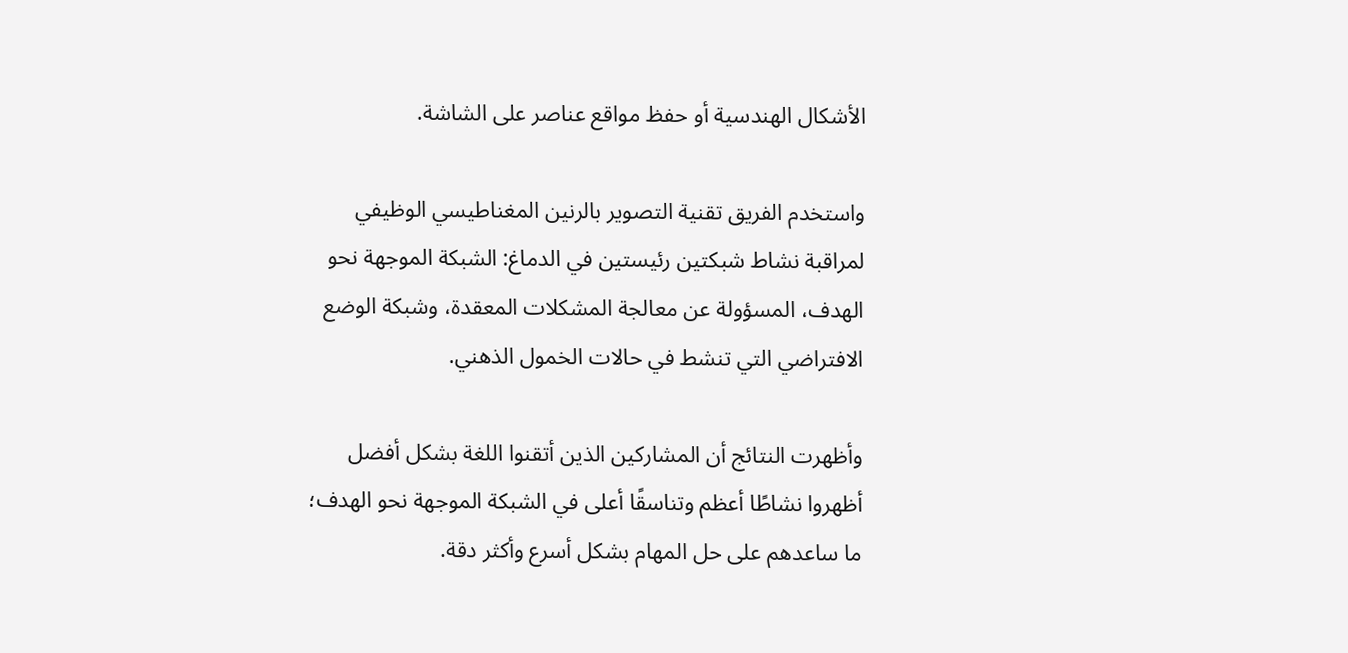الأشكال الهندسية أو حفظ مواقع عناصر على الشاشة.

واستخدم الفريق تقنية التصوير بالرنين المغناطيسي الوظيفي لمراقبة نشاط شبكتين رئيستين في الدماغ: الشبكة الموجهة نحو الهدف، المسؤولة عن معالجة المشكلات المعقدة، وشبكة الوضع الافتراضي التي تنشط في حالات الخمول الذهني.

وأظهرت النتائج أن المشاركين الذين أتقنوا اللغة بشكل أفضل أظهروا نشاطًا أعظم وتناسقًا أعلى في الشبكة الموجهة نحو الهدف؛ ما ساعدهم على حل المهام بشكل أسرع وأكثر دقة.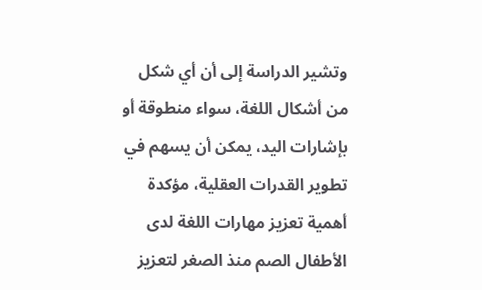وتشير الدراسة إلى أن أي شكل من أشكال اللغة، سواء منطوقة أو بإشارات اليد، يمكن أن يسهم في تطوير القدرات العقلية، مؤكدة أهمية تعزيز مهارات اللغة لدى الأطفال الصم منذ الصغر لتعزيز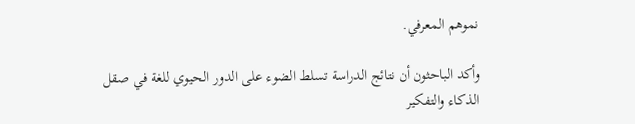نموهم المعرفي.

وأكد الباحثون أن نتائج الدراسة تسلط الضوء على الدور الحيوي للغة في صقل الذكاء والتفكير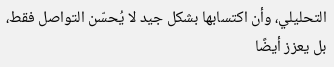التحليلي، وأن اكتسابها بشكل جيد لا يُحسّن التواصل فقط، بل يعزز أيضًا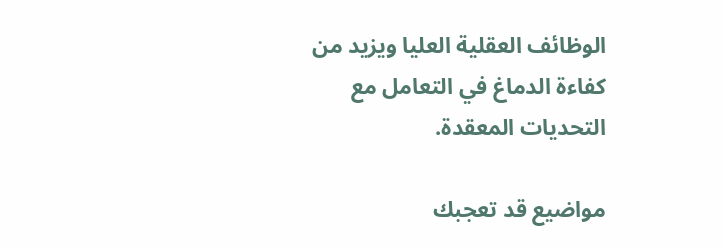الوظائف العقلية العليا ويزيد من كفاءة الدماغ في التعامل مع التحديات المعقدة.

مواضيع قد تعجبك